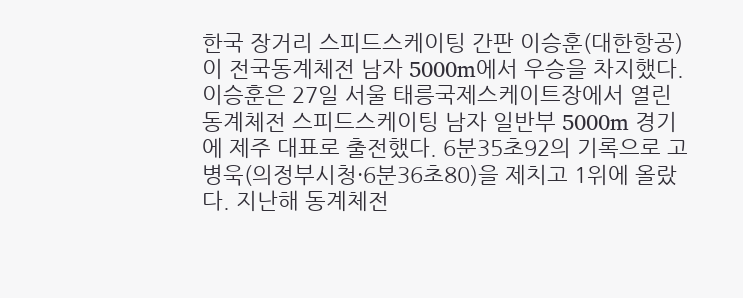한국 장거리 스피드스케이팅 간판 이승훈(대한항공)이 전국동계체전 남자 5000m에서 우승을 차지했다.
이승훈은 27일 서울 태릉국제스케이트장에서 열린 동계체전 스피드스케이팅 남자 일반부 5000m 경기에 제주 대표로 출전했다. 6분35초92의 기록으로 고병욱(의정부시청·6분36초80)을 제치고 1위에 올랐다. 지난해 동계체전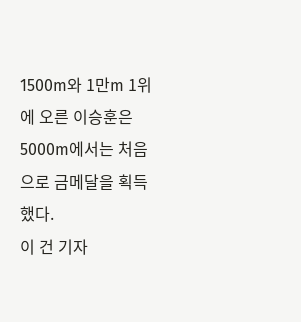1500m와 1만m 1위에 오른 이승훈은 5000m에서는 처음으로 금메달을 획득했다.
이 건 기자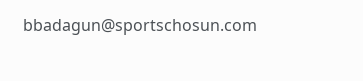bbadagun@sportschosun.com